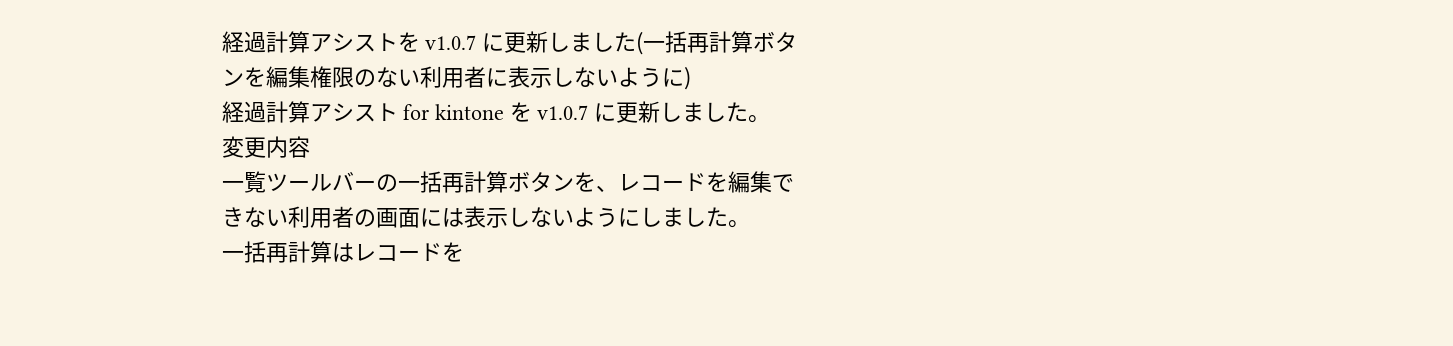経過計算アシストを v1.0.7 に更新しました(一括再計算ボタンを編集権限のない利用者に表示しないように)
経過計算アシスト for kintone を v1.0.7 に更新しました。
変更内容
一覧ツールバーの一括再計算ボタンを、レコードを編集できない利用者の画面には表示しないようにしました。
一括再計算はレコードを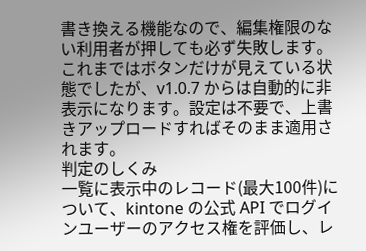書き換える機能なので、編集権限のない利用者が押しても必ず失敗します。これまではボタンだけが見えている状態でしたが、v1.0.7 からは自動的に非表示になります。設定は不要で、上書きアップロードすればそのまま適用されます。
判定のしくみ
一覧に表示中のレコード(最大100件)について、kintone の公式 API でログインユーザーのアクセス権を評価し、レ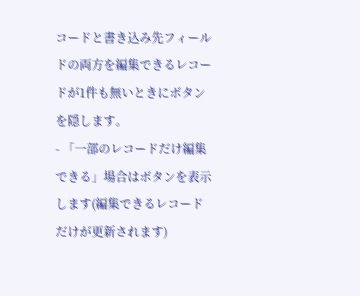コードと書き込み先フィールドの両方を編集できるレコードが1件も無いときにボタンを隠します。
- 「一部のレコードだけ編集できる」場合はボタンを表示します(編集できるレコードだけが更新されます)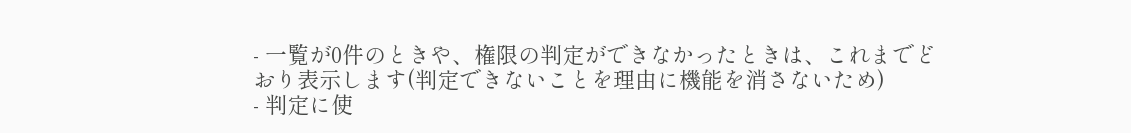- 一覧が0件のときや、権限の判定ができなかったときは、これまでどおり表示します(判定できないことを理由に機能を消さないため)
- 判定に使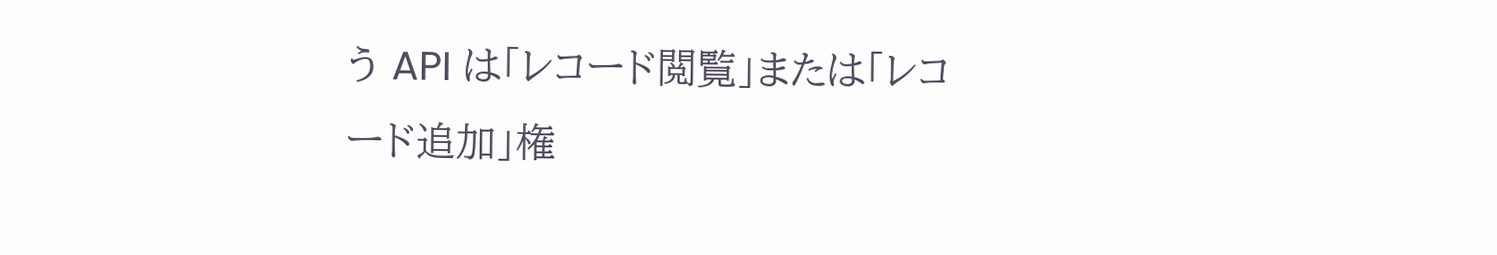う API は「レコード閲覧」または「レコード追加」権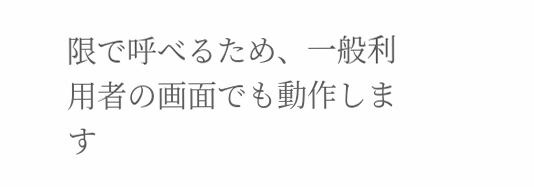限で呼べるため、一般利用者の画面でも動作します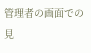管理者の画面での見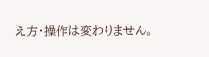え方・操作は変わりません。